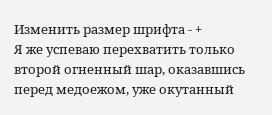Изменить размер шрифта - +
Я же успеваю перехватить только второй огненный шар, оказавшись перед медоежом, уже окутанный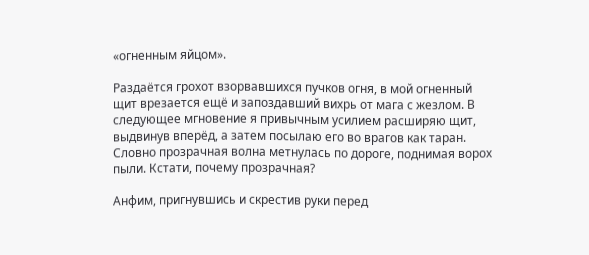«огненным яйцом».

Раздаётся грохот взорвавшихся пучков огня, в мой огненный щит врезается ещё и запоздавший вихрь от мага с жезлом. В следующее мгновение я привычным усилием расширяю щит, выдвинув вперёд, а затем посылаю его во врагов как таран. Словно прозрачная волна метнулась по дороге, поднимая ворох пыли. Кстати, почему прозрачная?

Анфим, пригнувшись и скрестив руки перед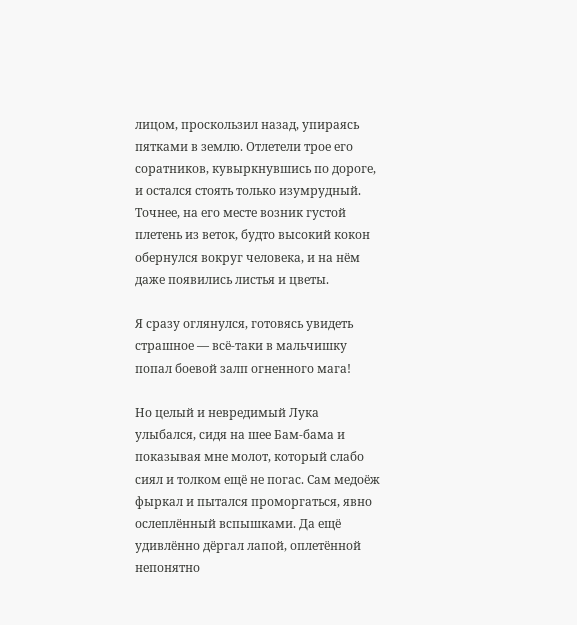лицом, проскользил назад, упираясь пятками в землю. Отлетели трое его соратников, кувыркнувшись по дороге, и остался стоять только изумрудный. Точнее, на его месте возник густой плетень из веток, будто высокий кокон обернулся вокруг человека, и на нём даже появились листья и цветы.

Я сразу оглянулся, готовясь увидеть страшное — всё-таки в мальчишку попал боевой залп огненного мага!

Но целый и невредимый Лука улыбался, сидя на шее Бам-бама и показывая мне молот, который слабо сиял и толком ещё не погас. Сам медоёж фыркал и пытался проморгаться, явно ослеплённый вспышками. Да ещё удивлённо дёргал лапой, оплетённой непонятно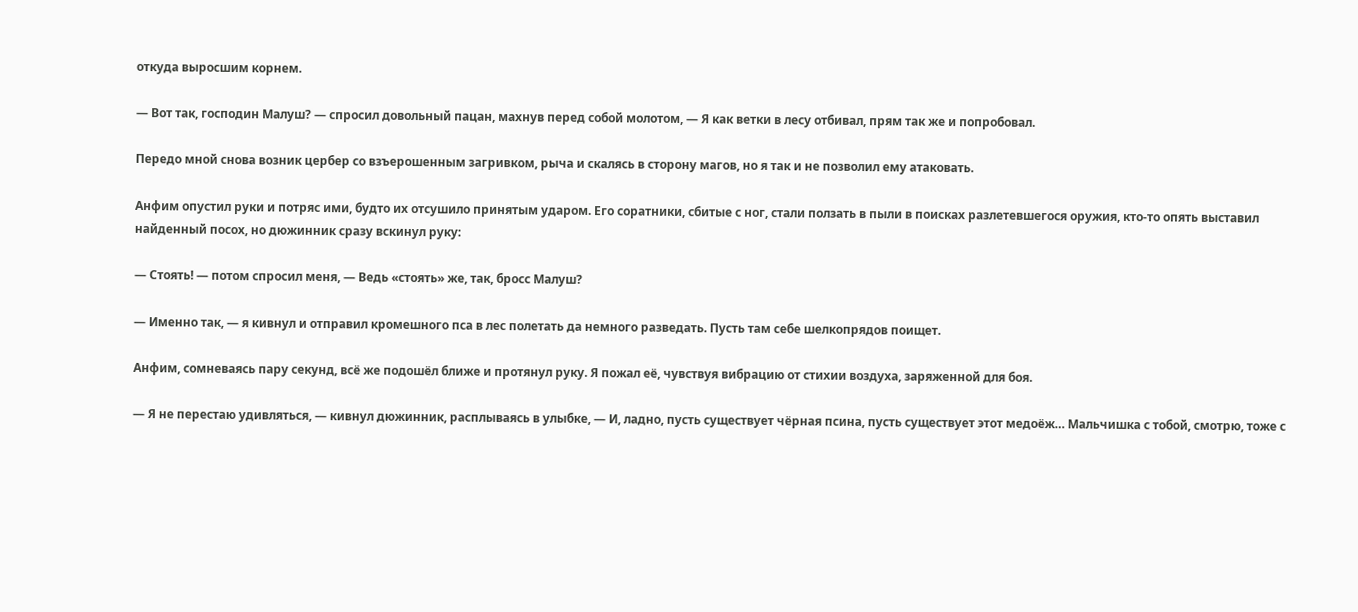откуда выросшим корнем.

— Вот так, господин Малуш? — спросил довольный пацан, махнув перед собой молотом, — Я как ветки в лесу отбивал, прям так же и попробовал.

Передо мной снова возник цербер со взъерошенным загривком, рыча и скалясь в сторону магов, но я так и не позволил ему атаковать.

Анфим опустил руки и потряс ими, будто их отсушило принятым ударом. Его соратники, сбитые с ног, стали ползать в пыли в поисках разлетевшегося оружия, кто-то опять выставил найденный посох, но дюжинник сразу вскинул руку:

— Стоять! — потом спросил меня, — Ведь «стоять» же, так, бросс Малуш?

— Именно так, — я кивнул и отправил кромешного пса в лес полетать да немного разведать. Пусть там себе шелкопрядов поищет.

Анфим, сомневаясь пару секунд, всё же подошёл ближе и протянул руку. Я пожал её, чувствуя вибрацию от стихии воздуха, заряженной для боя.

— Я не перестаю удивляться, — кивнул дюжинник, расплываясь в улыбке, — И, ладно, пусть существует чёрная псина, пусть существует этот медоёж… Мальчишка с тобой, смотрю, тоже с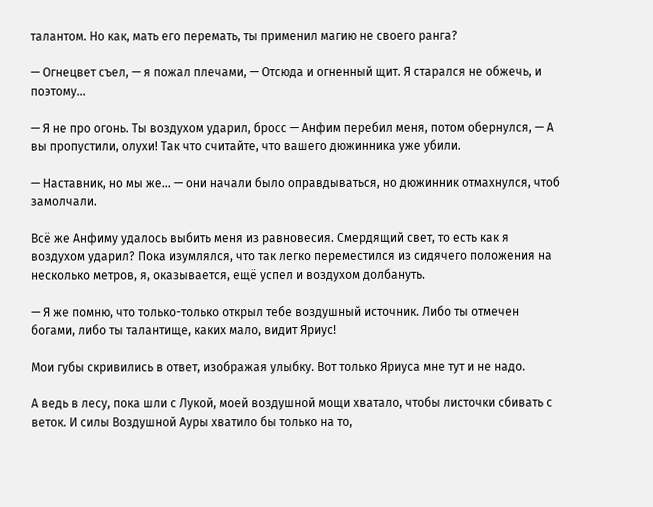талантом. Но как, мать его перемать, ты применил магию не своего ранга?

— Огнецвет съел, — я пожал плечами, — Отсюда и огненный щит. Я старался не обжечь, и поэтому…

— Я не про огонь. Ты воздухом ударил, бросс — Анфим перебил меня, потом обернулся, — А вы пропустили, олухи! Так что считайте, что вашего дюжинника уже убили.

— Наставник, но мы же… — они начали было оправдываться, но дюжинник отмахнулся, чтоб замолчали.

Всё же Анфиму удалось выбить меня из равновесия. Смердящий свет, то есть как я воздухом ударил? Пока изумлялся, что так легко переместился из сидячего положения на несколько метров, я, оказывается, ещё успел и воздухом долбануть.

— Я же помню, что только-только открыл тебе воздушный источник. Либо ты отмечен богами, либо ты талантище, каких мало, видит Яриус!

Мои губы скривились в ответ, изображая улыбку. Вот только Яриуса мне тут и не надо.

А ведь в лесу, пока шли с Лукой, моей воздушной мощи хватало, чтобы листочки сбивать с веток. И силы Воздушной Ауры хватило бы только на то,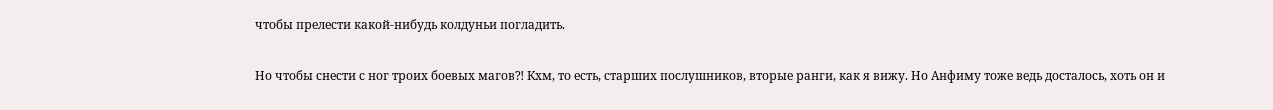чтобы прелести какой-нибудь колдуньи погладить.

Но чтобы снести с ног троих боевых магов⁈ Кхм, то есть, старших послушников, вторые ранги, как я вижу. Но Анфиму тоже ведь досталось, хоть он и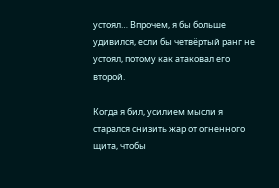устоял… Впрочем, я бы больше удивился, если бы четвёртый ранг не устоял, потому как атаковал его второй.

Когда я бил, усилием мысли я старался снизить жар от огненного щита, чтобы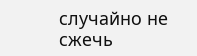случайно не сжечь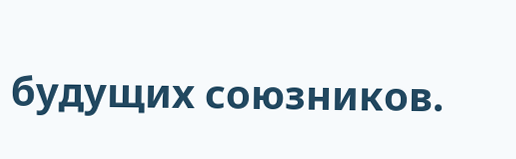будущих союзников.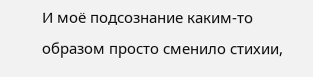И моё подсознание каким-то образом просто сменило стихии,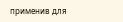применив для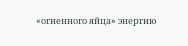«огненного яйца» энергию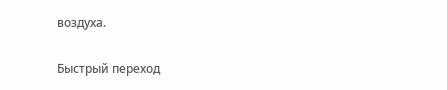воздуха.

Быстрый переход